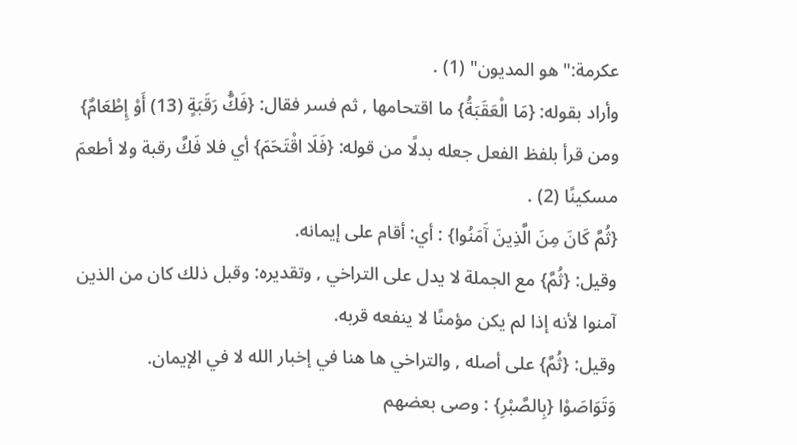عكرمة:"هو المديون" (1) .
وأراد بقوله: {مَا الْعَقَبَةُ} ما اقتحامها , ثم فسر فقال: {فَكُّ رَقَبَةٍ (13) أَوْ إِطْعَامٌ} ومن قرأ بلفظ الفعل جعله بدلًا من قوله: {فَلَا اقْتَحَمَ} أي فلا فَكَّ رقبة ولا أطعمَ مسكينًا (2) .
{ثُمَّ كَانَ مِنَ الَّذِينَ آَمَنُوا} : أي: أقام على إيمانه.
وقيل: {ثُمَّ} مع الجملة لا يدل على التراخي , وتقديره: وقبل ذلك كان من الذين آمنوا لأنه إذا لم يكن مؤمنًا لا ينفعه قربه.
وقيل: {ثُمَّ} على أصله , والتراخي ها هنا في إخبار الله لا في الإيمان.
وَتَوَاصَوْا {بِالصَّبْرِ} : وصى بعضهم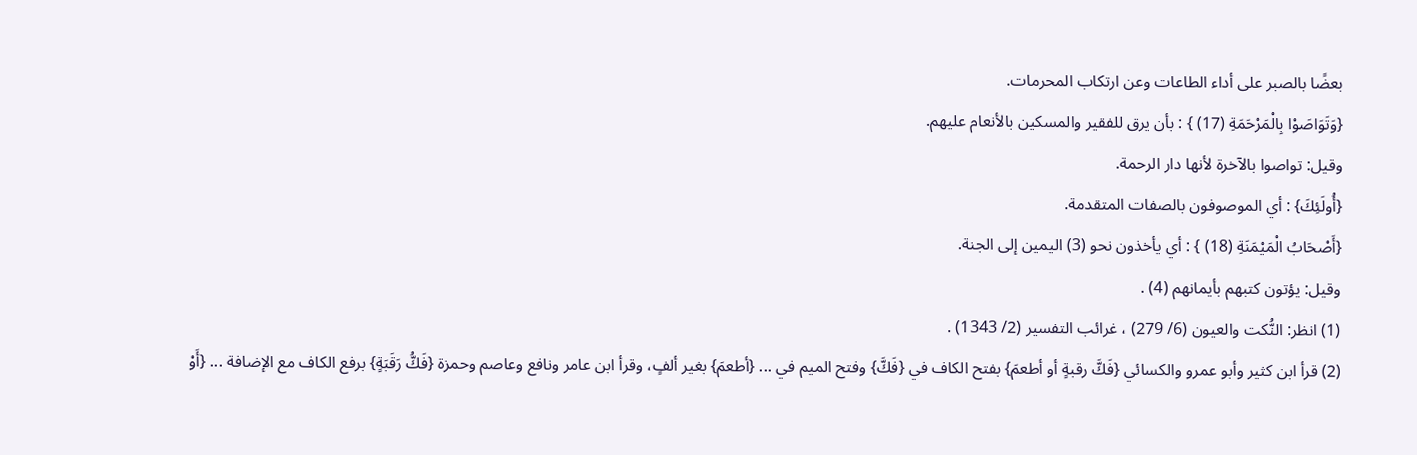بعضًا بالصبر على أداء الطاعات وعن ارتكاب المحرمات.
{وَتَوَاصَوْا بِالْمَرْحَمَةِ (17) } : بأن يرق للفقير والمسكين بالأنعام عليهم.
وقيل: تواصوا بالآخرة لأنها دار الرحمة.
{أُولَئِكَ} : أي الموصوفون بالصفات المتقدمة.
{أَصْحَابُ الْمَيْمَنَةِ (18) } : أي يأخذون نحو (3) اليمين إلى الجنة.
وقيل: يؤتون كتبهم بأيمانهم (4) .
(1) انظر: النُّكت والعيون (6/ 279) ، غرائب التفسير (2/ 1343) .
(2) قرأ ابن كثير وأبو عمرو والكسائي {فَكَّ رقبةٍ أو أطعمَ} بفتح الكاف في {فَكَّ} وفتح الميم في ... {أطعمَ} بغير ألفٍ، وقرأ ابن عامر ونافع وعاصم وحمزة {فَكُّ رَقَبَةٍ} برفع الكاف مع الإضافة ... {أَوْ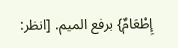إِطْعَامٌ} برفع الميم. [انظر: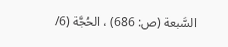السَّبعة (ص: 686) ، الحُجَّة (6/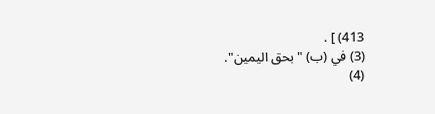413) ] .
(3) في (ب) "بحق اليمين".
(4)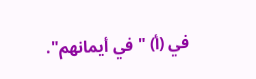في (أ) "في أيمانهم".